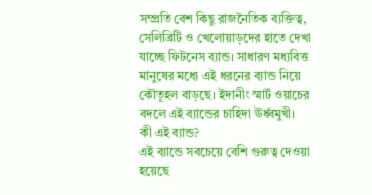সম্প্রতি বেশ কিছু রাজনৈতিক ব্যক্তিত্ব, সেলিব্রিটি ও খেলোয়াড়দের হাতে দেখা যাচ্ছে ফিটনেস ব্যান্ড। সাধারণ মধ্যবিত্ত মানুষের মধ্যে এই ধরনের ব্যান্ড নিয়ে কৌতূহল বাড়ছে। ইদানীং স্মার্ট ওয়াচের বদলে এই ব্যান্ডের চাহিদা ঊর্ধ্বমুখী।
কী এই ব্যান্ড?
এই ব্যান্ডে সবচেয়ে বেশি গুরুত্ব দেওয়া হয়েছে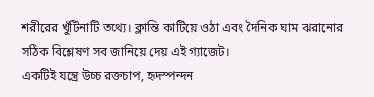শরীরের খুঁটিনাটি তথ্যে। ক্লান্তি কাটিয়ে ওঠা এবং দৈনিক ঘাম ঝরানোর সঠিক বিশ্লেষণ সব জানিয়ে দেয় এই গ্যাজেট।
একটিই যন্ত্রে উচ্চ রক্তচাপ, হৃদস্পন্দন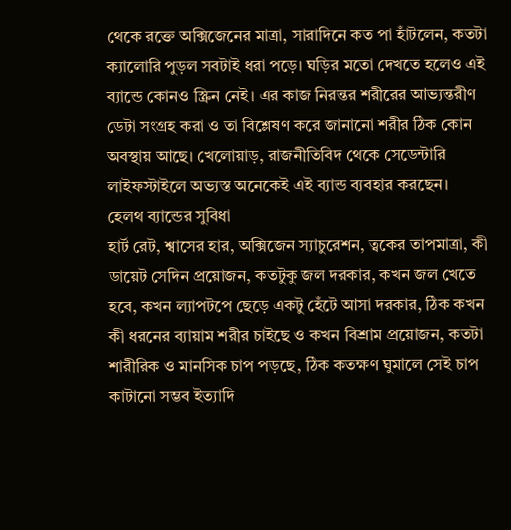থেকে রক্তে অক্সিজেনের মাত্রা, সারাদিনে কত পা হাঁটলেন, কতটা ক্যালোরি পুড়ল সবটাই ধরা পড়ে। ঘড়ির মতো দেখতে হলেও এই ব্যান্ডে কোনও স্ক্রিন নেই। এর কাজ নিরন্তর শরীরের আভ্যন্তরীণ ডেটা সংগ্রহ করা ও তা বিশ্লেষণ করে জানানো শরীর ঠিক কোন অবস্থায় আছে। খেলোয়াড়, রাজনীতিবিদ থেকে সেডেন্টারি লাইফস্টাইলে অভ্যস্ত অনেকেই এই ব্যান্ড ব্যবহার করছেন।
হেলথ ব্যান্ডের সুবিধা
হার্ট রেট, শ্বাসের হার, অক্সিজেন স্যাচুরেশন, ত্বকের তাপমাত্রা, কী ডায়েট সেদিন প্রয়োজন, কতটুকু জল দরকার, কখন জল খেতে হবে, কখন ল্যাপটপে ছেড়ে একটু হেঁটে আসা দরকার, ঠিক কখন কী ধরনের ব্যায়াম শরীর চাইছে ও কখন বিশ্রাম প্রয়োজন, কতটা শারীরিক ও মানসিক চাপ পড়ছে, ঠিক কতক্ষণ ঘুমালে সেই চাপ কাটানো সম্ভব ইত্যাদি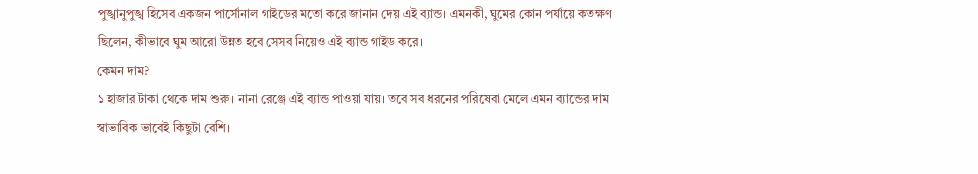পুঙ্খানুপুঙ্খ হিসেব একজন পার্সোনাল গাইডের মতো করে জানান দেয় এই ব্যান্ড। এমনকী, ঘুমের কোন পর্যায়ে কতক্ষণ ছিলেন, কীভাবে ঘুম আরো উন্নত হবে সেসব নিয়েও এই ব্যান্ড গাইড করে।
কেমন দাম?
১ হাজার টাকা থেকে দাম শুরু। নানা রেঞ্জে এই ব্যান্ড পাওয়া যায়। তবে সব ধরনের পরিষেবা মেলে এমন ব্যান্ডের দাম স্বাভাবিক ভাবেই কিছুটা বেশি।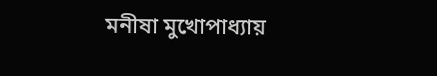মনীষা মুখোপাধ্যায়